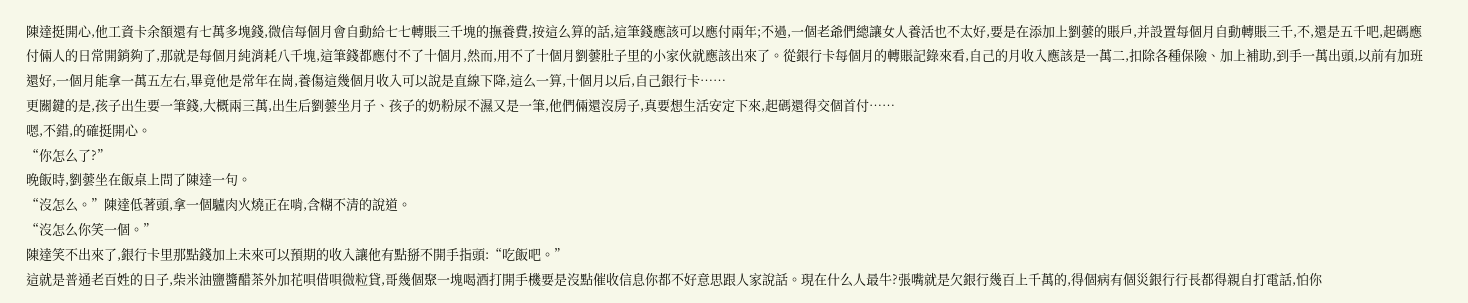陳達挺開心,他工資卡余額還有七萬多塊錢,微信每個月會自動給七七轉賬三千塊的撫養費,按這么算的話,這筆錢應該可以應付兩年;不過,一個老爺們總讓女人養活也不太好,要是在添加上劉蕓的賬戶,并設置每個月自動轉賬三千,不,還是五千吧,起碼應付倆人的日常開銷夠了,那就是每個月純消耗八千塊,這筆錢都應付不了十個月,然而,用不了十個月劉蕓肚子里的小家伙就應該出來了。從銀行卡每個月的轉賬記錄來看,自己的月收入應該是一萬二,扣除各種保險、加上補助,到手一萬出頭,以前有加班還好,一個月能拿一萬五左右,畢竟他是常年在崗,養傷這幾個月收入可以說是直線下降,這么一算,十個月以后,自己銀行卡……
更關鍵的是,孩子出生要一筆錢,大概兩三萬,出生后劉蕓坐月子、孩子的奶粉尿不濕又是一筆,他們倆還沒房子,真要想生活安定下來,起碼還得交個首付……
嗯,不錯,的確挺開心。
“你怎么了?”
晚飯時,劉蕓坐在飯桌上問了陳達一句。
“沒怎么。”陳達低著頭,拿一個驢肉火燒正在啃,含糊不清的說道。
“沒怎么你笑一個。”
陳達笑不出來了,銀行卡里那點錢加上未來可以預期的收入讓他有點掰不開手指頭:“吃飯吧。”
這就是普通老百姓的日子,柴米油鹽醬醋茶外加花唄借唄微粒貸,哥幾個聚一塊喝酒打開手機要是沒點催收信息你都不好意思跟人家說話。現在什么人最牛?張嘴就是欠銀行幾百上千萬的,得個病有個災銀行行長都得親自打電話,怕你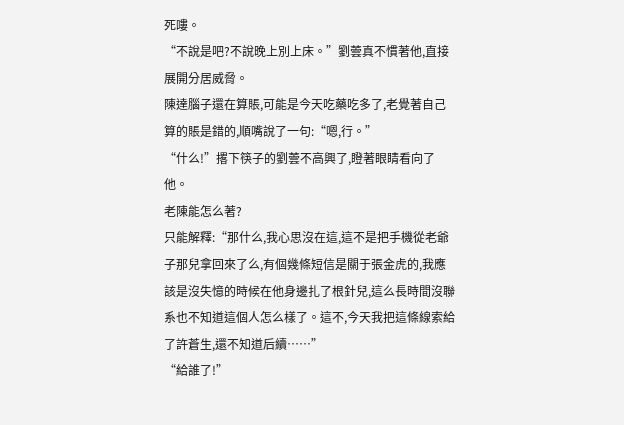死嘍。
“不說是吧?不說晚上別上床。”劉蕓真不慣著他,直接展開分居威脅。
陳達腦子還在算賬,可能是今天吃藥吃多了,老覺著自己算的賬是錯的,順嘴說了一句:“嗯,行。”
“什么!”撂下筷子的劉蕓不高興了,瞪著眼睛看向了他。
老陳能怎么著?
只能解釋:“那什么,我心思沒在這,這不是把手機從老爺子那兒拿回來了么,有個幾條短信是關于張金虎的,我應該是沒失憶的時候在他身邊扎了根針兒,這么長時間沒聯系也不知道這個人怎么樣了。這不,今天我把這條線索給了許蒼生,還不知道后續……”
“給誰了!”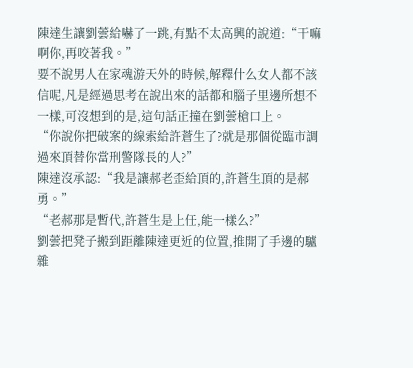陳達生讓劉蕓給嚇了一跳,有點不太高興的說道:“干嘛啊你,再咬著我。”
要不說男人在家魂游天外的時候,解釋什么女人都不該信呢,凡是經過思考在說出來的話都和腦子里邊所想不一樣,可沒想到的是,這句話正撞在劉蕓槍口上。
“你說你把破案的線索給許蒼生了?就是那個從臨市調過來頂替你當刑警隊長的人?”
陳達沒承認:“我是讓郝老歪給頂的,許蒼生頂的是郝勇。”
“老郝那是暫代,許蒼生是上任,能一樣么?”
劉蕓把凳子搬到距離陳達更近的位置,推開了手邊的驢雜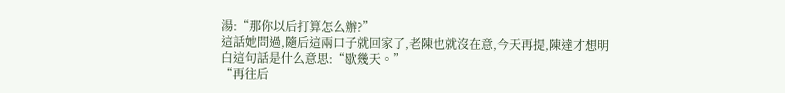湯:“那你以后打算怎么辦?”
這話她問過,隨后這兩口子就回家了,老陳也就沒在意,今天再提,陳達才想明白這句話是什么意思:“歇幾天。”
“再往后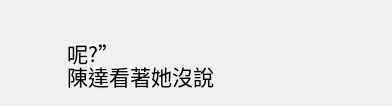呢?”
陳達看著她沒說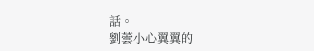話。
劉蕓小心翼翼的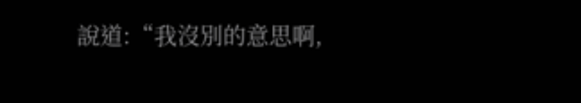說道:“我沒別的意思啊,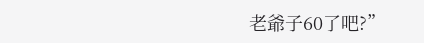老爺子60了吧?”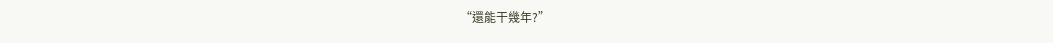“還能干幾年?”